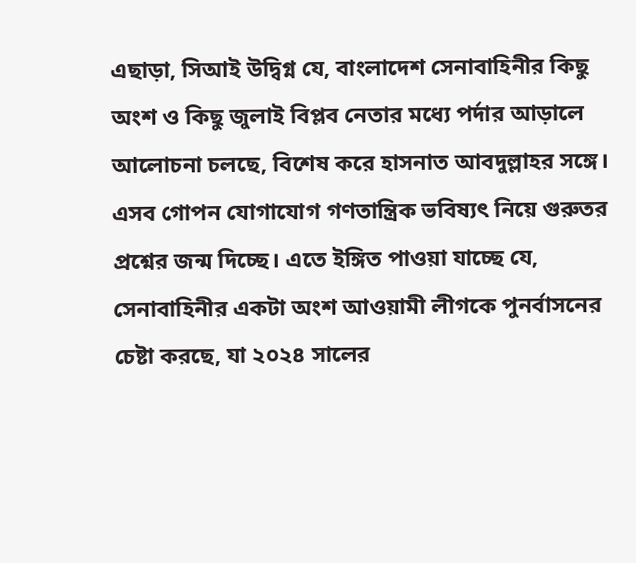এছাড়া, সিআই উদ্বিগ্ন যে, বাংলাদেশ সেনাবাহিনীর কিছু অংশ ও কিছু জুলাই বিপ্লব নেতার মধ্যে পর্দার আড়ালে আলোচনা চলছে, বিশেষ করে হাসনাত আবদুল্লাহর সঙ্গে। এসব গোপন যোগাযোগ গণতান্ত্রিক ভবিষ্যৎ নিয়ে গুরুতর প্রশ্নের জন্ম দিচ্ছে। এতে ইঙ্গিত পাওয়া যাচ্ছে যে, সেনাবাহিনীর একটা অংশ আওয়ামী লীগকে পুনর্বাসনের চেষ্টা করছে, যা ২০২৪ সালের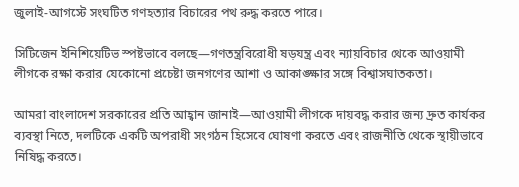জুলাই-আগস্টে সংঘটিত গণহত্যার বিচারের পথ রুদ্ধ করতে পারে।

সিটিজেন ইনিশিয়েটিভ স্পষ্টভাবে বলছে—গণতন্ত্রবিরোধী ষড়যন্ত্র এবং ন্যায়বিচার থেকে আওয়ামী লীগকে রক্ষা করার যেকোনো প্রচেষ্টা জনগণের আশা ও আকাঙ্ক্ষার সঙ্গে বিশ্বাসঘাতকতা।

আমরা বাংলাদেশ সরকারের প্রতি আহ্বান জানাই—আওয়ামী লীগকে দায়বদ্ধ করার জন্য দ্রুত কার্যকর ব্যবস্থা নিতে, দলটিকে একটি অপরাধী সংগঠন হিসেবে ঘোষণা করতে এবং রাজনীতি থেকে স্থায়ীভাবে নিষিদ্ধ করতে।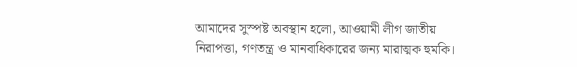আমাদের সুস্পষ্ট অবস্থান হলো, আওয়ামী লীগ জাতীয় নিরাপত্তা, গণতন্ত্র ও মানবাধিকারের জন্য মারাত্মক হুমকি।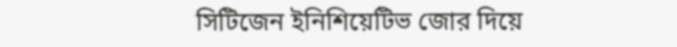সিটিজেন ইনিশিয়েটিভ জোর দিয়ে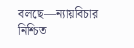বলছে—ন্যায়বিচার নিশ্চিত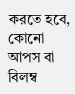করতে হবে, কোনো আপস বা বিলম্ব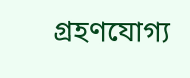গ্রহণযোগ্য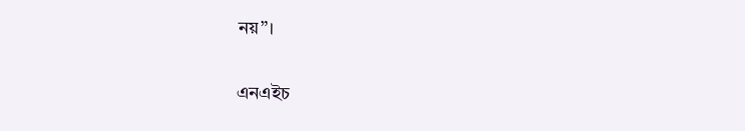নয়”।

এনএইচ